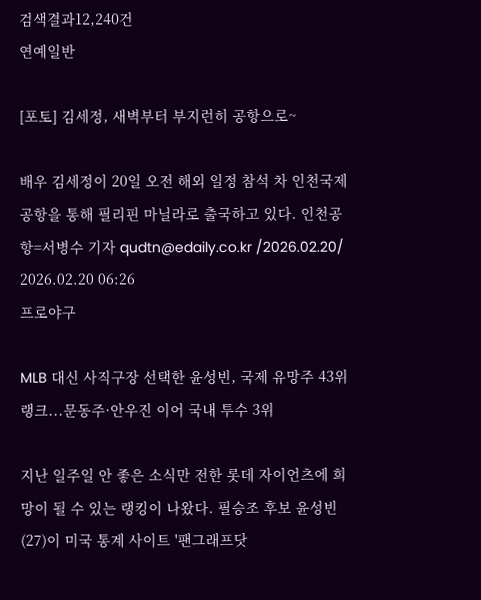검색결과12,240건
연예일반

[포토] 김세정, 새벽부터 부지런히 공항으로~

배우 김세정이 20일 오전 해외 일정 참석 차 인천국제공항을 통해 필리핀 마닐라로 출국하고 있다. 인천공항=서병수 기자 qudtn@edaily.co.kr /2026.02.20/ 2026.02.20 06:26
프로야구

MLB 대신 사직구장 선택한 윤성빈, 국제 유망주 43위 랭크...문동주·안우진 이어 국내 투수 3위

지난 일주일 안 좋은 소식만 전한 롯데 자이언츠에 희망이 될 수 있는 랭킹이 나왔다. 필승조 후보 윤성빈(27)이 미국 통계 사이트 '팬그래프닷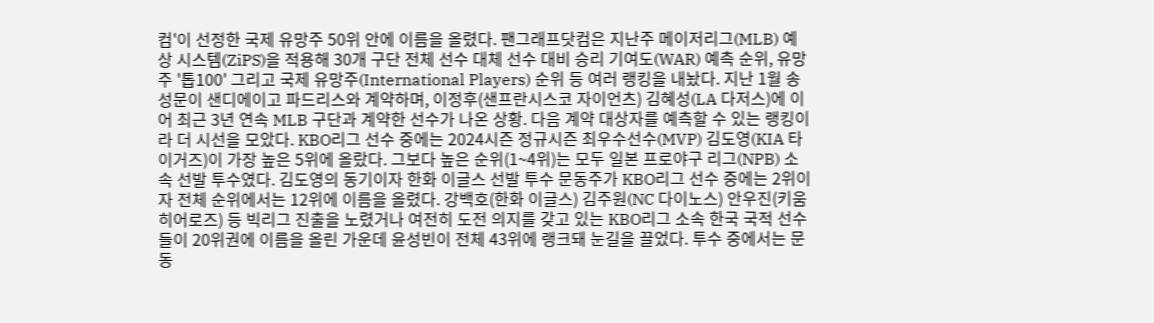컴'이 선정한 국제 유망주 50위 안에 이름을 올렸다. 팬그래프닷컴은 지난주 메이저리그(MLB) 예상 시스템(ZiPS)을 적용해 30개 구단 전체 선수 대체 선수 대비 승리 기여도(WAR) 예측 순위, 유망주 '톱100' 그리고 국제 유망주(International Players) 순위 등 여러 랭킹을 내놨다. 지난 1월 송성문이 샌디에이고 파드리스와 계약하며, 이정후(샌프란시스코 자이언츠) 김혜성(LA 다저스)에 이어 최근 3년 연속 MLB 구단과 계약한 선수가 나온 상황. 다음 계약 대상자를 예측할 수 있는 랭킹이라 더 시선을 모았다. KBO리그 선수 중에는 2024시즌 정규시즌 최우수선수(MVP) 김도영(KIA 타이거즈)이 가장 높은 5위에 올랐다. 그보다 높은 순위(1~4위)는 모두 일본 프로야구 리그(NPB) 소속 선발 투수였다. 김도영의 동기이자 한화 이글스 선발 투수 문동주가 KBO리그 선수 중에는 2위이자 전체 순위에서는 12위에 이름을 올렸다. 강백호(한화 이글스) 김주원(NC 다이노스) 안우진(키움 히어로즈) 등 빅리그 진출을 노렸거나 여전히 도전 의지를 갖고 있는 KBO리그 소속 한국 국적 선수들이 20위권에 이름을 올린 가운데 윤성빈이 전체 43위에 랭크돼 눈길을 끌었다. 투수 중에서는 문동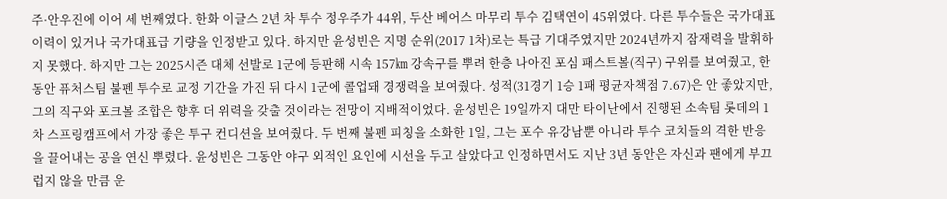주·안우진에 이어 세 번째였다. 한화 이글스 2년 차 투수 정우주가 44위, 두산 베어스 마무리 투수 김택연이 45위였다. 다른 투수들은 국가대표 이력이 있거나 국가대표급 기량을 인정받고 있다. 하지만 윤성빈은 지명 순위(2017 1차)로는 특급 기대주였지만 2024년까지 잠재력을 발휘하지 못했다. 하지만 그는 2025시즌 대체 선발로 1군에 등판해 시속 157㎞ 강속구를 뿌려 한층 나아진 포심 패스트볼(직구) 구위를 보여줬고, 한동안 퓨처스팀 불펜 투수로 교정 기간을 가진 뒤 다시 1군에 콜업돼 경쟁력을 보여줬다. 성적(31경기 1승 1패 평균자책점 7.67)은 안 좋았지만, 그의 직구와 포크볼 조합은 향후 더 위력을 갖출 것이라는 전망이 지배적이었다. 윤성빈은 19일까지 대만 타이난에서 진행된 소속팀 롯데의 1차 스프링캠프에서 가장 좋은 투구 컨디션을 보여줬다. 두 번째 불펜 피칭을 소화한 1일, 그는 포수 유강남뿐 아니라 투수 코치들의 격한 반응을 끌어내는 공을 연신 뿌렸다. 윤성빈은 그동안 야구 외적인 요인에 시선을 두고 살았다고 인정하면서도 지난 3년 동안은 자신과 팬에게 부끄럽지 않을 만큼 운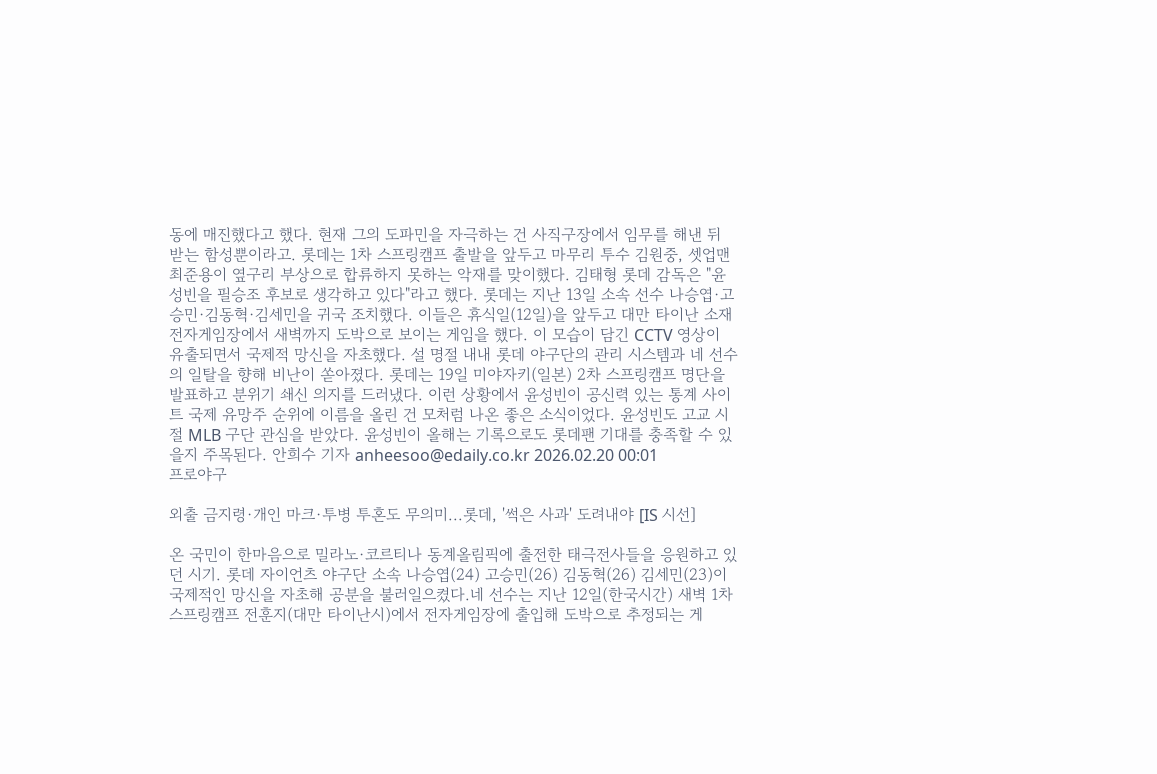동에 매진했다고 했다. 현재 그의 도파민을 자극하는 건 사직구장에서 임무를 해낸 뒤 받는 함성뿐이라고. 롯데는 1차 스프링캠프 출발을 앞두고 마무리 투수 김원중, 셋업맨 최준용이 옆구리 부상으로 합류하지 못하는 악재를 맞이했다. 김태형 롯데 감독은 "윤성빈을 필승조 후보로 생각하고 있다"라고 했다. 롯데는 지난 13일 소속 선수 나승엽·고승민·김동혁·김세민을 귀국 조치했다. 이들은 휴식일(12일)을 앞두고 대만 타이난 소재 전자게임장에서 새벽까지 도박으로 보이는 게임을 했다. 이 모습이 담긴 CCTV 영상이 유출되면서 국제적 망신을 자초했다. 설 명절 내내 롯데 야구단의 관리 시스템과 네 선수의 일탈을 향해 비난이 쏟아졌다. 롯데는 19일 미야자키(일본) 2차 스프링캠프 명단을 발표하고 분위기 쇄신 의지를 드러냈다. 이런 상황에서 윤성빈이 공신력 있는 통계 사이트 국제 유망주 순위에 이름을 올린 건 모처럼 나온 좋은 소식이었다. 윤성빈도 고교 시절 MLB 구단 관심을 받았다. 윤성빈이 올해는 기록으로도 롯데팬 기대를 충족할 수 있을지 주목된다. 안희수 기자 anheesoo@edaily.co.kr 2026.02.20 00:01
프로야구

외출 금지령·개인 마크·투병 투혼도 무의미...롯데, '썩은 사과' 도려내야 [IS 시선]

온 국민이 한마음으로 밀라노·코르티나 동계올림픽에 출전한 태극전사들을 응원하고 있던 시기. 롯데 자이언츠 야구단 소속 나승엽(24) 고승민(26) 김동혁(26) 김세민(23)이 국제적인 망신을 자초해 공분을 불러일으켰다.네 선수는 지난 12일(한국시간) 새벽 1차 스프링캠프 전훈지(대만 타이난시)에서 전자게임장에 출입해 도박으로 추정되는 게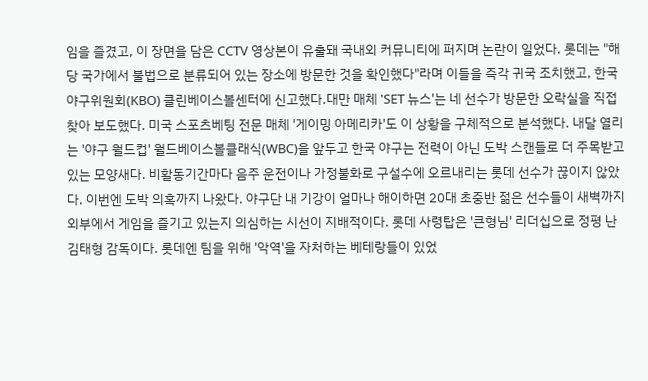임을 즐겼고, 이 장면을 담은 CCTV 영상본이 유출돼 국내외 커뮤니티에 퍼지며 논란이 일었다. 롯데는 "해당 국가에서 불법으로 분류되어 있는 장소에 방문한 것을 확인했다"라며 이들을 즉각 귀국 조치했고, 한국야구위원회(KBO) 클린베이스볼센터에 신고했다.대만 매체 'SET 뉴스'는 네 선수가 방문한 오락실을 직접 찾아 보도했다. 미국 스포츠베팅 전문 매체 '게이밍 아메리카'도 이 상황을 구체적으로 분석했다. 내달 열리는 '야구 월드컵' 월드베이스볼클래식(WBC)을 앞두고 한국 야구는 전력이 아닌 도박 스캔들로 더 주목받고 있는 모양새다. 비활동기간마다 음주 운전이나 가정불화로 구설수에 오르내리는 롯데 선수가 끊이지 않았다. 이번엔 도박 의혹까지 나왔다. 야구단 내 기강이 얼마나 해이하면 20대 초중반 젊은 선수들이 새벽까지 외부에서 게임을 즐기고 있는지 의심하는 시선이 지배적이다. 롯데 사령탑은 '큰형님' 리더십으로 정평 난 김태형 감독이다. 롯데엔 팀을 위해 '악역'을 자처하는 베테랑들이 있었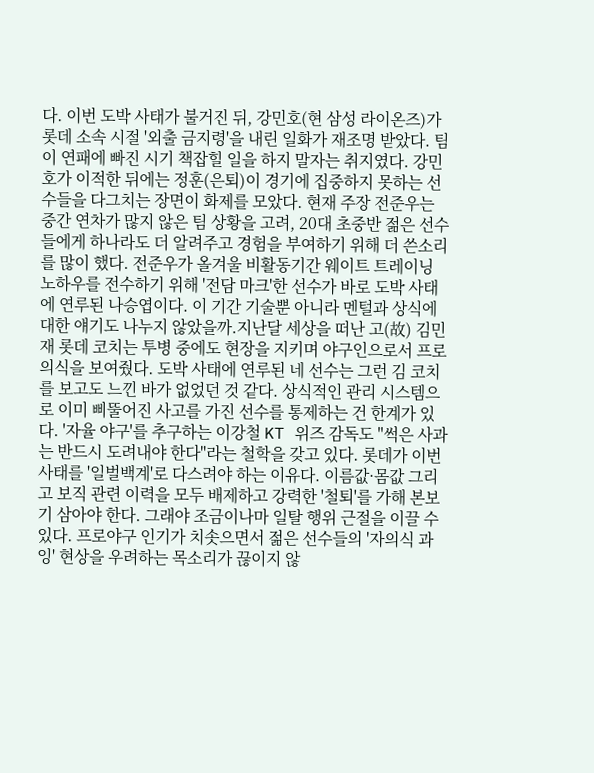다. 이번 도박 사태가 불거진 뒤, 강민호(현 삼성 라이온즈)가 롯데 소속 시절 '외출 금지령'을 내린 일화가 재조명 받았다. 팀이 연패에 빠진 시기 책잡힐 일을 하지 말자는 취지였다. 강민호가 이적한 뒤에는 정훈(은퇴)이 경기에 집중하지 못하는 선수들을 다그치는 장면이 화제를 모았다. 현재 주장 전준우는 중간 연차가 많지 않은 팀 상황을 고려, 20대 초중반 젊은 선수들에게 하나라도 더 알려주고 경험을 부여하기 위해 더 쓴소리를 많이 했다. 전준우가 올겨울 비활동기간 웨이트 트레이닝 노하우를 전수하기 위해 '전담 마크'한 선수가 바로 도박 사태에 연루된 나승엽이다. 이 기간 기술뿐 아니라 멘털과 상식에 대한 얘기도 나누지 않았을까.지난달 세상을 떠난 고(故) 김민재 롯데 코치는 투병 중에도 현장을 지키며 야구인으로서 프로의식을 보여줬다. 도박 사태에 연루된 네 선수는 그런 김 코치를 보고도 느낀 바가 없었던 것 같다. 상식적인 관리 시스템으로 이미 삐뚤어진 사고를 가진 선수를 통제하는 건 한계가 있다. '자율 야구'를 추구하는 이강철 KT 위즈 감독도 "썩은 사과는 반드시 도려내야 한다"라는 철학을 갖고 있다. 롯데가 이번 사태를 '일벌백계'로 다스려야 하는 이유다. 이름값·몸값 그리고 보직 관련 이력을 모두 배제하고 강력한 '철퇴'를 가해 본보기 삼아야 한다. 그래야 조금이나마 일탈 행위 근절을 이끌 수 있다. 프로야구 인기가 치솟으면서 젊은 선수들의 '자의식 과잉' 현상을 우려하는 목소리가 끊이지 않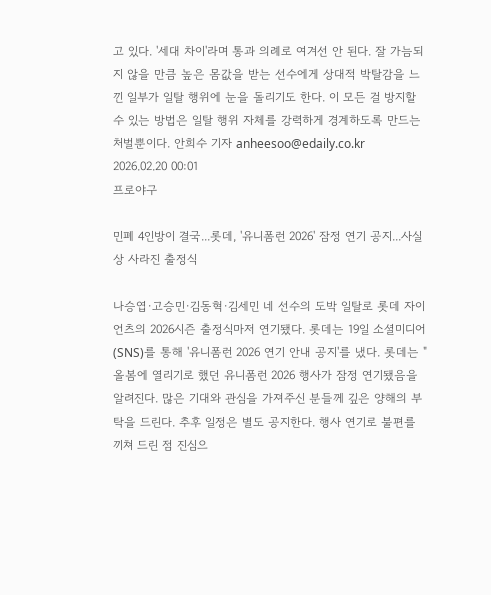고 있다. '세대 차이'라며 통과 의례로 여겨선 안 된다. 잘 가늠되지 않을 만큼 높은 몸값을 받는 선수에게 상대적 박탈감을 느낀 일부가 일탈 행위에 눈을 돌리기도 한다. 이 모든 걸 방지할 수 있는 방법은 일탈 행위 자체를 강력하게 경계하도록 만드는 처벌뿐이다. 안희수 기자 anheesoo@edaily.co.kr 2026.02.20 00:01
프로야구

민폐 4인방이 결국...롯데, '유니폼런 2026' 잠정 연기 공지...사실상 사라진 출정식

나승엽·고승민·김동혁·김세민 네 선수의 도박 일탈로 롯데 자이언츠의 2026시즌 출정식마저 연기됐다. 롯데는 19일 소셜미디어(SNS)를 통해 '유니폼런 2026 연기 안내 공지'를 냈다. 롯데는 "올봄에 열리기로 했던 유니폼런 2026 행사가 잠정 연기됐음을 알려진다. 많은 기대와 관심을 가져주신 분들께 깊은 양해의 부탁을 드린다. 추후 일정은 별도 공지한다. 행사 연기로 불편를 끼쳐 드린 점 진심으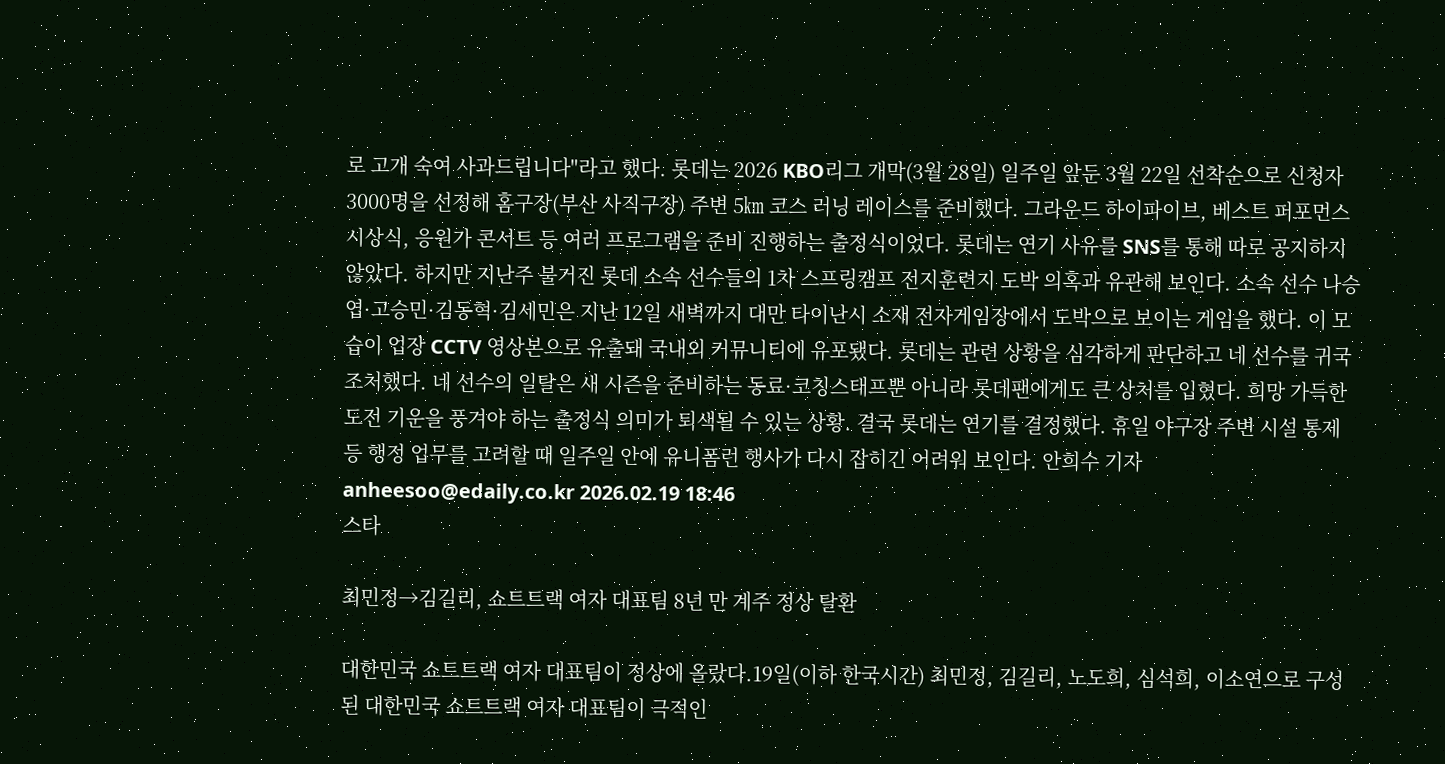로 고개 숙여 사과드립니다"라고 했다. 롯데는 2026 KBO리그 개막(3월 28일) 일주일 앞둔 3월 22일 선착순으로 신청자 3000명을 선정해 홈구장(부산 사직구장) 주변 5㎞ 코스 러닝 레이스를 준비했다. 그라운드 하이파이브, 베스트 퍼포먼스 시상식, 응원가 콘서트 등 여러 프로그램을 준비 진행하는 출정식이었다. 롯데는 연기 사유를 SNS를 통해 따로 공지하지 않았다. 하지만 지난주 불거진 롯데 소속 선수들의 1차 스프링캠프 전지훈련지 도박 의혹과 유관해 보인다. 소속 선수 나승엽·고승민·김동혁·김세민은 지난 12일 새벽까지 대만 타이난시 소재 전자게임장에서 도박으로 보이는 게임을 했다. 이 모습이 업장 CCTV 영상본으로 유출돼 국내외 커뮤니티에 유포됐다. 롯데는 관련 상황을 심각하게 판단하고 네 선수를 귀국 조처했다. 네 선수의 일탈은 새 시즌을 준비하는 동료·코칭스태프뿐 아니라 롯데팬에게도 큰 상처를 입혔다. 희망 가득한 도전 기운을 풍겨야 하는 출정식 의미가 퇴색될 수 있는 상황. 결국 롯데는 연기를 결정했다. 휴일 야구장 주변 시설 통제 등 행정 업무를 고려할 때 일주일 안에 유니폼런 행사가 다시 잡히긴 어려워 보인다. 안희수 기자 anheesoo@edaily.co.kr 2026.02.19 18:46
스타

최민정→김길리, 쇼트트랙 여자 대표팀 8년 만 계주 정상 탈환

대한민국 쇼트트랙 여자 대표팀이 정상에 올랐다.19일(이하 한국시간) 최민정, 김길리, 노도희, 심석희, 이소연으로 구성된 대한민국 쇼트트랙 여자 대표팀이 극적인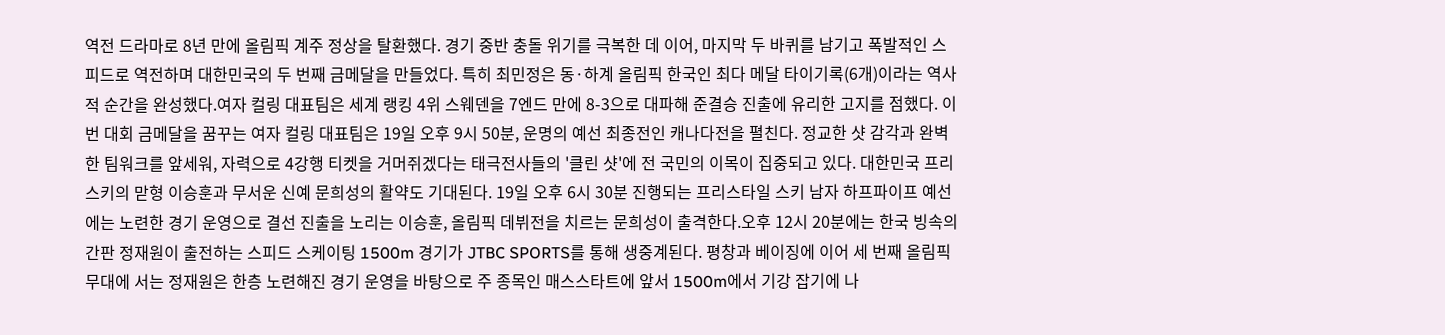역전 드라마로 8년 만에 올림픽 계주 정상을 탈환했다. 경기 중반 충돌 위기를 극복한 데 이어, 마지막 두 바퀴를 남기고 폭발적인 스피드로 역전하며 대한민국의 두 번째 금메달을 만들었다. 특히 최민정은 동·하계 올림픽 한국인 최다 메달 타이기록(6개)이라는 역사적 순간을 완성했다.여자 컬링 대표팀은 세계 랭킹 4위 스웨덴을 7엔드 만에 8-3으로 대파해 준결승 진출에 유리한 고지를 점했다. 이번 대회 금메달을 꿈꾸는 여자 컬링 대표팀은 19일 오후 9시 50분, 운명의 예선 최종전인 캐나다전을 펼친다. 정교한 샷 감각과 완벽한 팀워크를 앞세워, 자력으로 4강행 티켓을 거머쥐겠다는 태극전사들의 '클린 샷'에 전 국민의 이목이 집중되고 있다. 대한민국 프리스키의 맏형 이승훈과 무서운 신예 문희성의 활약도 기대된다. 19일 오후 6시 30분 진행되는 프리스타일 스키 남자 하프파이프 예선에는 노련한 경기 운영으로 결선 진출을 노리는 이승훈, 올림픽 데뷔전을 치르는 문희성이 출격한다.오후 12시 20분에는 한국 빙속의 간판 정재원이 출전하는 스피드 스케이팅 1500m 경기가 JTBC SPORTS를 통해 생중계된다. 평창과 베이징에 이어 세 번째 올림픽 무대에 서는 정재원은 한층 노련해진 경기 운영을 바탕으로 주 종목인 매스스타트에 앞서 1500m에서 기강 잡기에 나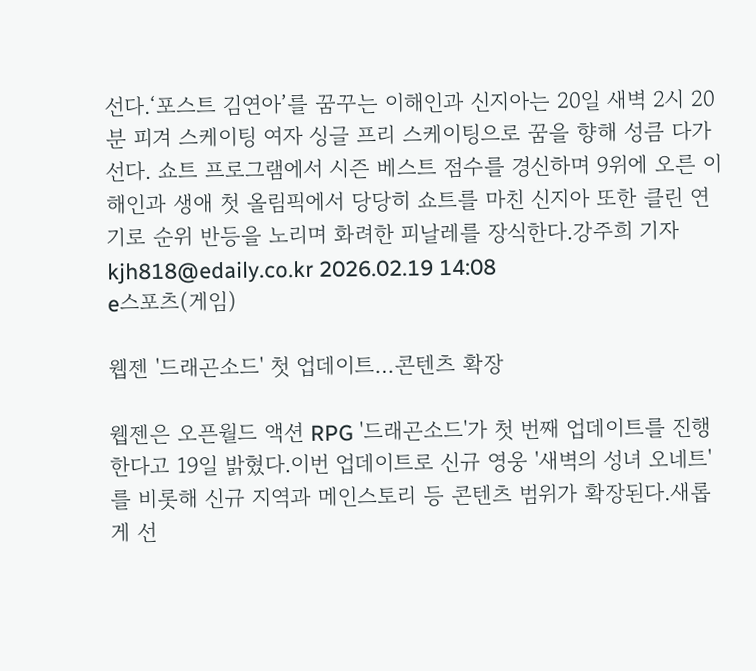선다.‘포스트 김연아’를 꿈꾸는 이해인과 신지아는 20일 새벽 2시 20분 피겨 스케이팅 여자 싱글 프리 스케이팅으로 꿈을 향해 성큼 다가선다. 쇼트 프로그램에서 시즌 베스트 점수를 경신하며 9위에 오른 이해인과 생애 첫 올림픽에서 당당히 쇼트를 마친 신지아 또한 클린 연기로 순위 반등을 노리며 화려한 피날레를 장식한다.강주희 기자 kjh818@edaily.co.kr 2026.02.19 14:08
e스포츠(게임)

웹젠 '드래곤소드' 첫 업데이트…콘텐츠 확장

웹젠은 오픈월드 액션 RPG '드래곤소드'가 첫 번째 업데이트를 진행한다고 19일 밝혔다.이번 업데이트로 신규 영웅 '새벽의 성녀 오네트'를 비롯해 신규 지역과 메인스토리 등 콘텐츠 범위가 확장된다.새롭게 선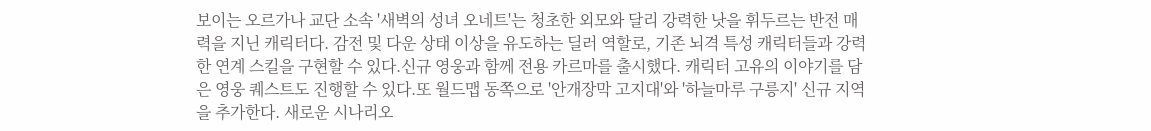보이는 오르가나 교단 소속 '새벽의 성녀 오네트'는 청초한 외모와 달리 강력한 낫을 휘두르는 반전 매력을 지닌 캐릭터다. 감전 및 다운 상태 이상을 유도하는 딜러 역할로, 기존 뇌격 특성 캐릭터들과 강력한 연계 스킬을 구현할 수 있다.신규 영웅과 함께 전용 카르마를 출시했다. 캐릭터 고유의 이야기를 담은 영웅 퀘스트도 진행할 수 있다.또 월드맵 동쪽으로 '안개장막 고지대'와 '하늘마루 구릉지' 신규 지역을 추가한다. 새로운 시나리오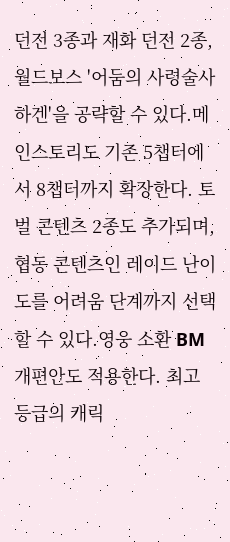던전 3종과 재화 던전 2종, 월드보스 '어둠의 사령술사 하겐'을 공략할 수 있다.메인스토리도 기존 5챕터에서 8챕터까지 확장한다. 토벌 콘텐츠 2종도 추가되며, 협동 콘텐츠인 레이드 난이도를 어려움 단계까지 선택할 수 있다.영웅 소환 BM 개편안도 적용한다. 최고 등급의 캐릭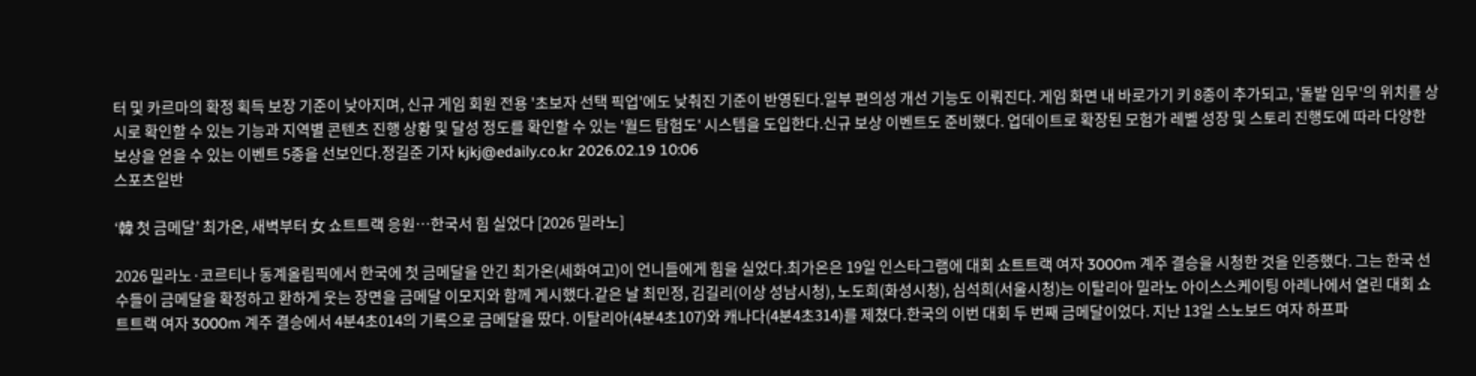터 및 카르마의 확정 획득 보장 기준이 낮아지며, 신규 게임 회원 전용 '초보자 선택 픽업'에도 낮춰진 기준이 반영된다.일부 편의성 개선 기능도 이뤄진다. 게임 화면 내 바로가기 키 8종이 추가되고, '돌발 임무'의 위치를 상시로 확인할 수 있는 기능과 지역별 콘텐츠 진행 상황 및 달성 정도를 확인할 수 있는 '월드 탐험도' 시스템을 도입한다.신규 보상 이벤트도 준비했다. 업데이트로 확장된 모험가 레벨 성장 및 스토리 진행도에 따라 다양한 보상을 얻을 수 있는 이벤트 5종을 선보인다.정길준 기자 kjkj@edaily.co.kr 2026.02.19 10:06
스포츠일반

‘韓 첫 금메달’ 최가온, 새벽부터 女 쇼트트랙 응원…한국서 힘 실었다 [2026 밀라노]

2026 밀라노·코르티나 동계올림픽에서 한국에 첫 금메달을 안긴 최가온(세화여고)이 언니들에게 힘을 실었다.최가온은 19일 인스타그램에 대회 쇼트트랙 여자 3000m 계주 결승을 시청한 것을 인증했다. 그는 한국 선수들이 금메달을 확정하고 환하게 웃는 장면을 금메달 이모지와 함께 게시했다.같은 날 최민정, 김길리(이상 성남시청), 노도희(화성시청), 심석희(서울시청)는 이탈리아 밀라노 아이스스케이팅 아레나에서 열린 대회 쇼트트랙 여자 3000m 계주 결승에서 4분4초014의 기록으로 금메달을 땄다. 이탈리아(4분4초107)와 캐나다(4분4초314)를 제쳤다.한국의 이번 대회 두 번째 금메달이었다. 지난 13일 스노보드 여자 하프파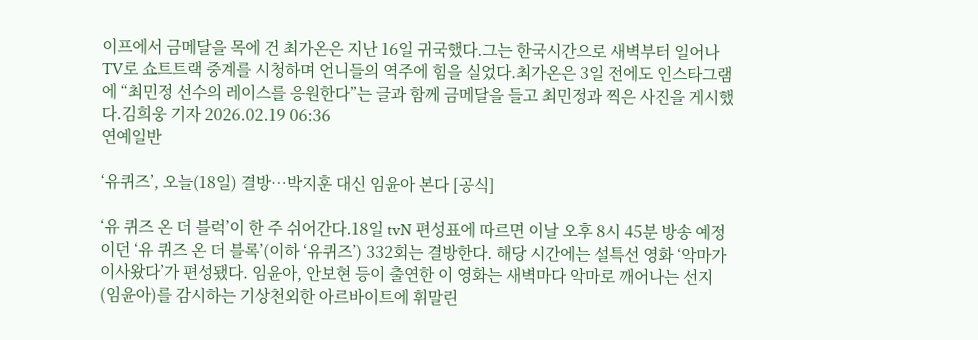이프에서 금메달을 목에 건 최가온은 지난 16일 귀국했다.그는 한국시간으로 새벽부터 일어나 TV로 쇼트트랙 중계를 시청하며 언니들의 역주에 힘을 실었다.최가온은 3일 전에도 인스타그램에 “최민정 선수의 레이스를 응원한다”는 글과 함께 금메달을 들고 최민정과 찍은 사진을 게시했다.김희웅 기자 2026.02.19 06:36
연예일반

‘유퀴즈’, 오늘(18일) 결방…박지훈 대신 임윤아 본다 [공식]

‘유 퀴즈 온 더 블럭’이 한 주 쉬어간다.18일 tvN 편성표에 따르면 이날 오후 8시 45분 방송 예정이던 ‘유 퀴즈 온 더 블록’(이하 ‘유퀴즈’) 332회는 결방한다. 해당 시간에는 설특선 영화 ‘악마가 이사왔다’가 편성됐다. 임윤아, 안보현 등이 출연한 이 영화는 새벽마다 악마로 깨어나는 선지(임윤아)를 감시하는 기상천외한 아르바이트에 휘말린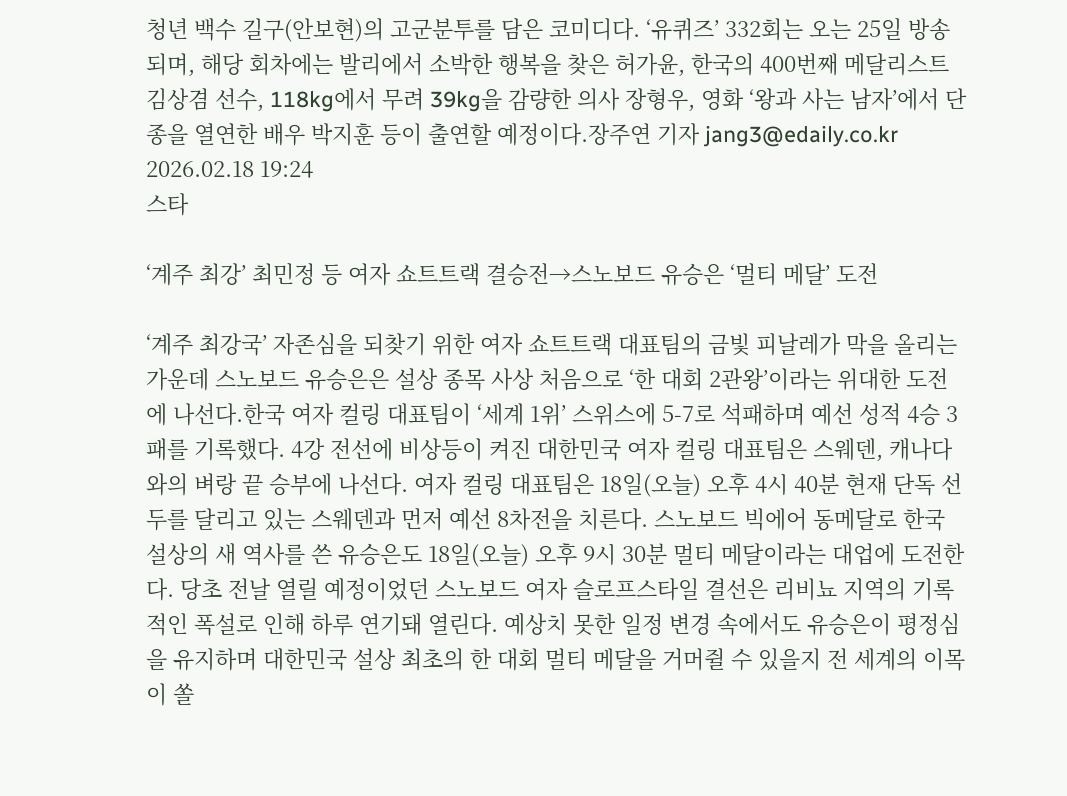청년 백수 길구(안보현)의 고군분투를 담은 코미디다. ‘유퀴즈’ 332회는 오는 25일 방송되며, 해당 회차에는 발리에서 소박한 행복을 찾은 허가윤, 한국의 400번째 메달리스트 김상겸 선수, 118kg에서 무려 39kg을 감량한 의사 장형우, 영화 ‘왕과 사는 남자’에서 단종을 열연한 배우 박지훈 등이 출연할 예정이다.장주연 기자 jang3@edaily.co.kr 2026.02.18 19:24
스타

‘계주 최강’ 최민정 등 여자 쇼트트랙 결승전→스노보드 유승은 ‘멀티 메달’ 도전

‘계주 최강국’ 자존심을 되찾기 위한 여자 쇼트트랙 대표팀의 금빛 피날레가 막을 올리는 가운데 스노보드 유승은은 설상 종목 사상 처음으로 ‘한 대회 2관왕’이라는 위대한 도전에 나선다.한국 여자 컬링 대표팀이 ‘세계 1위’ 스위스에 5-7로 석패하며 예선 성적 4승 3패를 기록했다. 4강 전선에 비상등이 켜진 대한민국 여자 컬링 대표팀은 스웨덴, 캐나다와의 벼랑 끝 승부에 나선다. 여자 컬링 대표팀은 18일(오늘) 오후 4시 40분 현재 단독 선두를 달리고 있는 스웨덴과 먼저 예선 8차전을 치른다. 스노보드 빅에어 동메달로 한국 설상의 새 역사를 쓴 유승은도 18일(오늘) 오후 9시 30분 멀티 메달이라는 대업에 도전한다. 당초 전날 열릴 예정이었던 스노보드 여자 슬로프스타일 결선은 리비뇨 지역의 기록적인 폭설로 인해 하루 연기돼 열린다. 예상치 못한 일정 변경 속에서도 유승은이 평정심을 유지하며 대한민국 설상 최초의 한 대회 멀티 메달을 거머쥘 수 있을지 전 세계의 이목이 쏠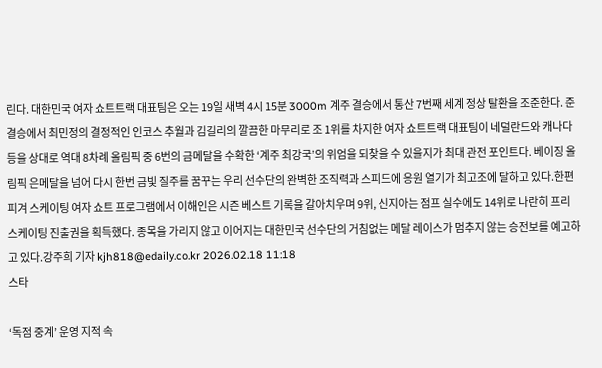린다. 대한민국 여자 쇼트트랙 대표팀은 오는 19일 새벽 4시 15분 3000m 계주 결승에서 통산 7번째 세계 정상 탈환을 조준한다. 준결승에서 최민정의 결정적인 인코스 추월과 김길리의 깔끔한 마무리로 조 1위를 차지한 여자 쇼트트랙 대표팀이 네덜란드와 캐나다 등을 상대로 역대 8차례 올림픽 중 6번의 금메달을 수확한 ‘계주 최강국’의 위엄을 되찾을 수 있을지가 최대 관전 포인트다. 베이징 올림픽 은메달을 넘어 다시 한번 금빛 질주를 꿈꾸는 우리 선수단의 완벽한 조직력과 스피드에 응원 열기가 최고조에 달하고 있다.한편 피겨 스케이팅 여자 쇼트 프로그램에서 이해인은 시즌 베스트 기록을 갈아치우며 9위, 신지아는 점프 실수에도 14위로 나란히 프리 스케이팅 진출권을 획득했다. 종목을 가리지 않고 이어지는 대한민국 선수단의 거침없는 메달 레이스가 멈추지 않는 승전보를 예고하고 있다.강주희 기자 kjh818@edaily.co.kr 2026.02.18 11:18
스타

‘독점 중계’ 운영 지적 속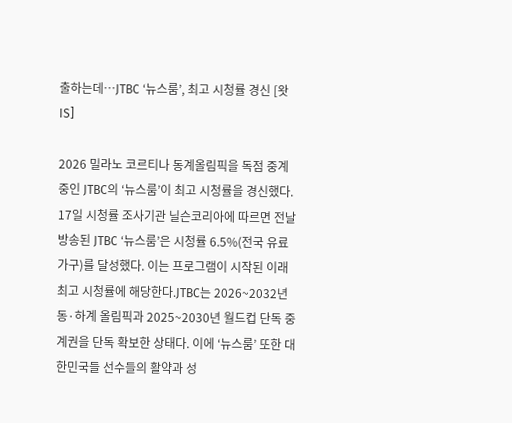출하는데…JTBC ‘뉴스룸’, 최고 시청률 경신 [왓IS]

2026 밀라노 코르티나 동계올림픽을 독점 중계 중인 JTBC의 ‘뉴스룸’이 최고 시청률을 경신했다. 17일 시청률 조사기관 닐슨코리아에 따르면 전날 방송된 JTBC ‘뉴스룸’은 시청률 6.5%(전국 유료 가구)를 달성했다. 이는 프로그램이 시작된 이래 최고 시청률에 해당한다.JTBC는 2026~2032년 동·하계 올림픽과 2025~2030년 월드컵 단독 중계권을 단독 확보한 상태다. 이에 ‘뉴스룸’ 또한 대한민국들 선수들의 활약과 성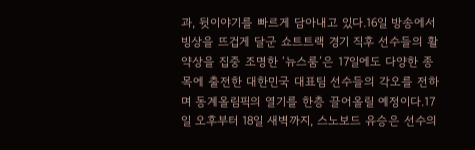과, 뒷이야기를 빠르게 담아내고 있다.16일 방송에서 빙상을 뜨겁게 달군 쇼트트랙 경기 직후 선수들의 활약상을 집중 조명한 ‘뉴스룸’은 17일에도 다양한 종목에 출전한 대한민국 대표팀 선수들의 각오를 전하며 동계올림픽의 열기를 한층 끌어올릴 예정이다.17일 오후부터 18일 새벽까지, 스노보드 유승은 선수의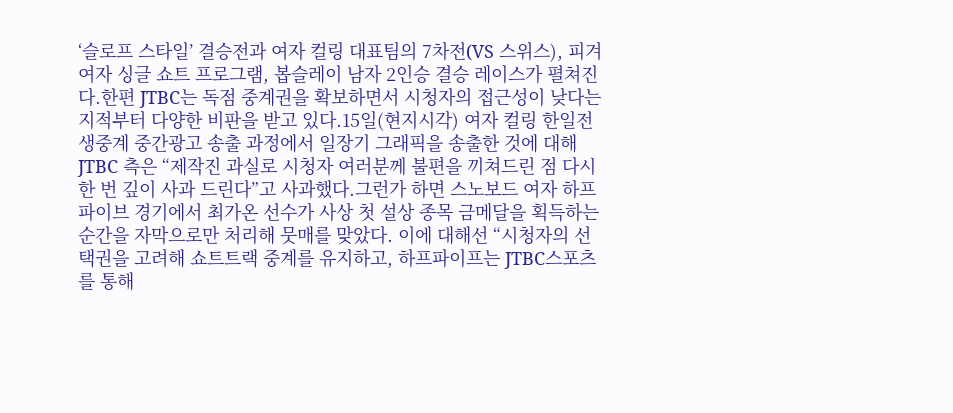‘슬로프 스타일’ 결승전과 여자 컬링 대표팀의 7차전(VS 스위스), 피겨 여자 싱글 쇼트 프로그램, 봅슬레이 남자 2인승 결승 레이스가 펼쳐진다.한편 JTBC는 독점 중계권을 확보하면서 시청자의 접근성이 낮다는 지적부터 다양한 비판을 받고 있다.15일(현지시각) 여자 컬링 한일전 생중계 중간광고 송출 과정에서 일장기 그래픽을 송출한 것에 대해 JTBC 측은 “제작진 과실로 시청자 여러분께 불편을 끼쳐드린 점 다시 한 번 깊이 사과 드린다”고 사과했다.그런가 하면 스노보드 여자 하프파이브 경기에서 최가온 선수가 사상 첫 설상 종목 금메달을 획득하는 순간을 자막으로만 처리해 뭇매를 맞았다. 이에 대해선 “시청자의 선택권을 고려해 쇼트트랙 중계를 유지하고, 하프파이프는 JTBC스포츠를 통해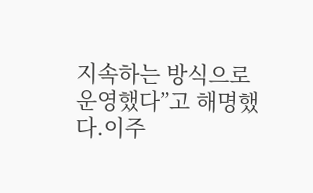지속하는 방식으로 운영했다”고 해명했다.이주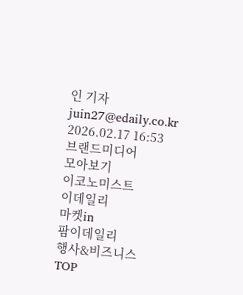인 기자 juin27@edaily.co.kr 2026.02.17 16:53
브랜드미디어
모아보기
이코노미스트
이데일리
마켓in
팜이데일리
행사&비즈니스
TOP